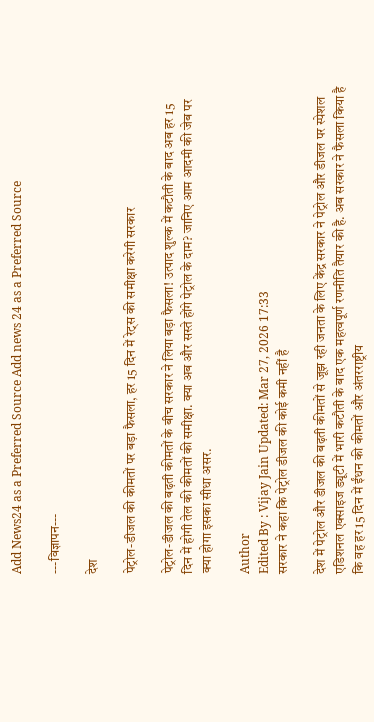Add News24 as a Preferred Source Add news 24 as a Preferred Source

---विज्ञापन---

देश

पेट्रोल-डीजल की कीमतों पर बड़ा फैसला, हर 15 दिन में रेट्स की समीक्षा करेगी सरकार

पेट्रोल-डीजल की बढ़ती कीमतों के बीच सरकार ने लिया बड़ा फैसला! उत्पाद शुल्क में कटौती के बाद अब हर 15 दिन में होगी तेल की कीमतों की समीक्षा. क्या अब और सस्ते होंगे पेट्रोल के दाम? जानिए आम आदमी की जेब पर क्या होगा इसका सीधा असर.

Author
Edited By : Vijay Jain Updated: Mar 27, 2026 17:33
सरकार ने कहा क‍ि पेट्रोल डीजल की कोई कमी नहीं है

देश में पेट्रोल और डीजल की बढ़ती कीमतों से जूझ रही जनता के लिए केंद्र सरकार ने पेट्रोल और डीजल पर स्पेशल एडिशनल एक्साइज ड्यूटी में भारी कटौती के बाद एक महत्वपूर्ण रणनीति तैयार की है. अब सरकार ने फैसला किया है कि वह हर 15 दिन में ईंधन की कीमतों और अंतरराष्ट्रीय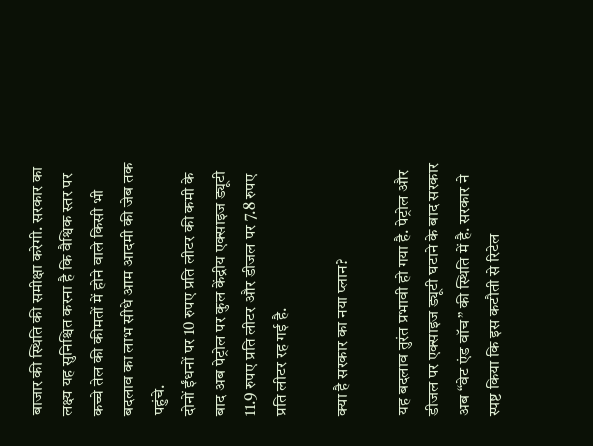बाजार की स्थिति की समीक्षा करेगी. सरकार का लक्ष्य यह सुनिश्चित करना है कि वैश्विक स्तर पर कच्चे तेल की कीमतों में होने वाले किसी भी बदलाव का लाभ सीधे आम आदमी की जेब तक पहुंचे.
दोनों ईंधनों पर 10 रुपए प्रति लीटर की कमी के बाद अब पेट्रोल पर कुल केंद्रीय एक्साइज ड्यूटी 11.9 रुपए प्रति लीटर और डीजल पर 7.8 रुपए प्रति लीटर रह गई है.

क्या है सरकार का नया प्लान?

यह बदलाव तुरंत प्रभावी हो गया है. पेट्रोल और डीजल पर एक्साइज ड्यूटी घटाने के बाद सरकार अब “वेट एंड वॉच” की स्थिति में है. सरकार ने स्पष्ट किया कि इस कटौती से रिटेल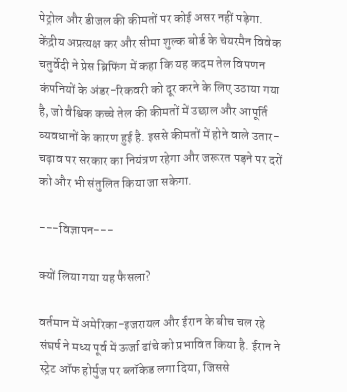पेट्रोल और डीजल की कीमतों पर कोई असर नहीं पड़ेगा. केंद्रीय अप्रत्यक्ष कर और सीमा शुल्क बोर्ड के चेयरमैन विवेक चतुर्वेदी ने प्रेस ब्रिफिंग में कहा कि यह कदम तेल विपणन कंपनियों के अंडर-रिकवरी को दूर करने के लिए उठाया गया है, जो वैश्विक कच्चे तेल की कीमतों में उछाल और आपूर्ति व्यवधानों के कारण हुई है. इससे कीमतों में होने वाले उतार-चढ़ाव पर सरकार का नियंत्रण रहेगा और जरूरत पड़ने पर दरों को और भी संतुलित किया जा सकेगा.

---विज्ञापन---

क्यों लिया गया यह फैसला?

वर्तमान में अमेरिका-इजरायल और ईरान के बीच चल रहे संघर्ष ने मध्य पूर्व में ऊर्जा ढांचे को प्रभावित किया है. ईरान ने स्ट्रेट ऑफ होर्मुज पर ब्लॉकेड लगा दिया, जिससे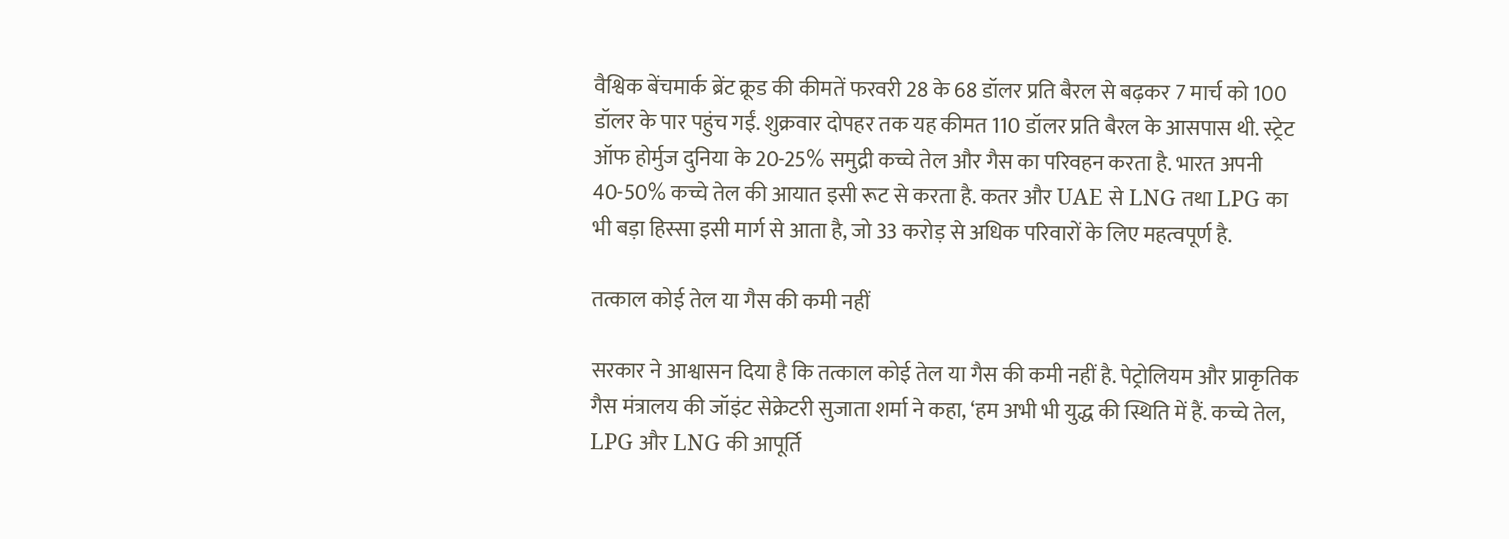वैश्विक बेंचमार्क ब्रेंट क्रूड की कीमतें फरवरी 28 के 68 डॉलर प्रति बैरल से बढ़कर 7 मार्च को 100 डॉलर के पार पहुंच गईं. शुक्रवार दोपहर तक यह कीमत 110 डॉलर प्रति बैरल के आसपास थी. स्ट्रेट ऑफ होर्मुज दुनिया के 20-25% समुद्री कच्चे तेल और गैस का परिवहन करता है. भारत अपनी 40-50% कच्चे तेल की आयात इसी रूट से करता है. कतर और UAE से LNG तथा LPG का भी बड़ा हिस्सा इसी मार्ग से आता है, जो 33 करोड़ से अधिक परिवारों के लिए महत्वपूर्ण है.

तत्काल कोई तेल या गैस की कमी नहीं

सरकार ने आश्वासन दिया है कि तत्काल कोई तेल या गैस की कमी नहीं है. पेट्रोलियम और प्राकृतिक गैस मंत्रालय की जॉइंट सेक्रेटरी सुजाता शर्मा ने कहा, ‘हम अभी भी युद्ध की स्थिति में हैं. कच्चे तेल, LPG और LNG की आपूर्ति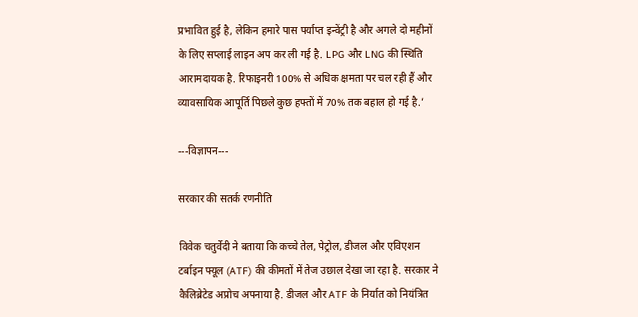प्रभावित हुई है, लेकिन हमारे पास पर्याप्त इन्वेंट्री है और अगले दो महीनों के लिए सप्लाई लाइन अप कर ली गई है. LPG और LNG की स्थिति आरामदायक है. रिफाइनरी 100% से अधिक क्षमता पर चल रही हैं और व्यावसायिक आपूर्ति पिछले कुछ हफ्तों में 70% तक बहाल हो गई है.’

---विज्ञापन---

सरकार की सतर्क रणनीति

विवेक चतुर्वेदी ने बताया कि कच्चे तेल, पेट्रोल, डीजल और एविएशन टर्बाइन फ्यूल (ATF) की कीमतों में तेज उछाल देखा जा रहा है. सरकार ने कैलिब्रेटेड अप्रोच अपनाया है. डीजल और ATF के निर्यात को नियंत्रित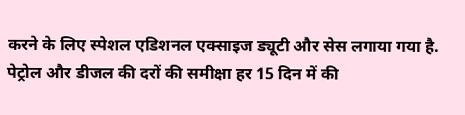करने के लिए स्पेशल एडिशनल एक्साइज ड्यूटी और सेस लगाया गया है. पेट्रोल और डीजल की दरों की समीक्षा हर 15 दिन में की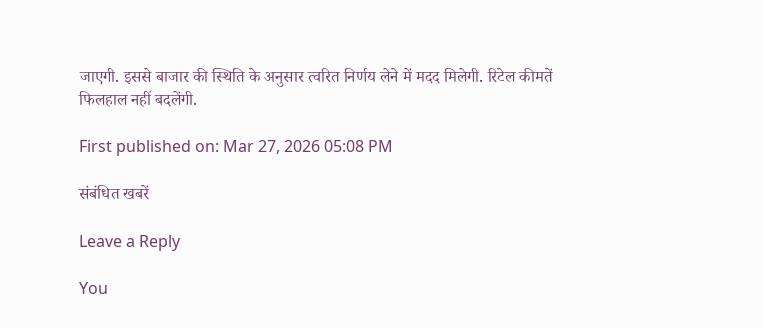जाएगी. इससे बाजार की स्थिति के अनुसार त्वरित निर्णय लेने में मदद मिलेगी. रिटेल कीमतें फिलहाल नहीं बदलेंगी.

First published on: Mar 27, 2026 05:08 PM

संबंधित खबरें

Leave a Reply

You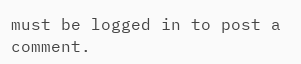must be logged in to post a comment.